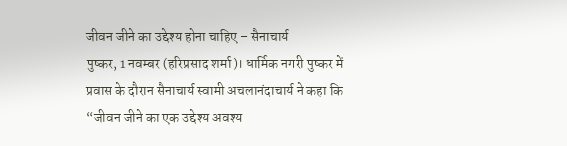जीवन जीने का उद्देश्य होना चाहिए – सैनाचार्य
पुष्कर, 1 नवम्बर (हरिप्रसाद शर्मा)। धार्मिक नगरी पुष्कर में प्रवास के दौरान सैनाचार्य स्वामी अचलानंदाचार्य ने कहा कि “जीवन जीने का एक उद्देश्य अवश्य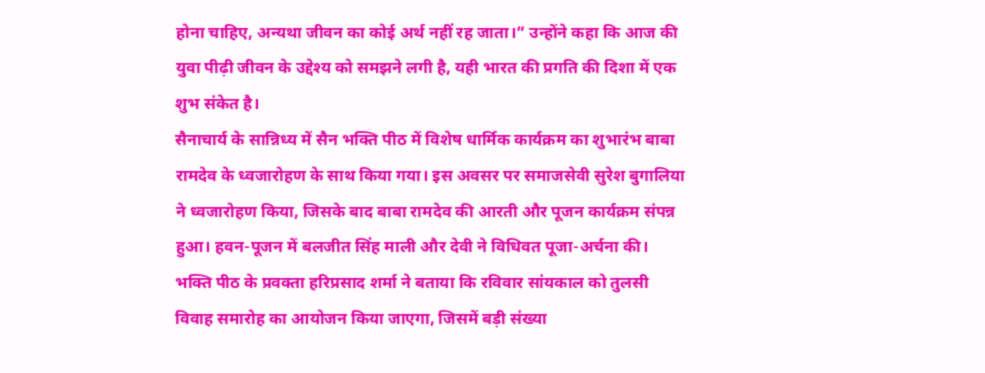होना चाहिए, अन्यथा जीवन का कोई अर्थ नहीं रह जाता।” उन्होंने कहा कि आज की युवा पीढ़ी जीवन के उद्देश्य को समझने लगी है, यही भारत की प्रगति की दिशा में एक शुभ संकेत है।
सैनाचार्य के सान्निध्य में सैन भक्ति पीठ में विशेष धार्मिक कार्यक्रम का शुभारंभ बाबा रामदेव के ध्वजारोहण के साथ किया गया। इस अवसर पर समाजसेवी सुरेश बुगालिया ने ध्वजारोहण किया, जिसके बाद बाबा रामदेव की आरती और पूजन कार्यक्रम संपन्न हुआ। हवन-पूजन में बलजीत सिंह माली और देवी ने विधिवत पूजा-अर्चना की।
भक्ति पीठ के प्रवक्ता हरिप्रसाद शर्मा ने बताया कि रविवार सांयकाल को तुलसी विवाह समारोह का आयोजन किया जाएगा, जिसमें बड़ी संख्या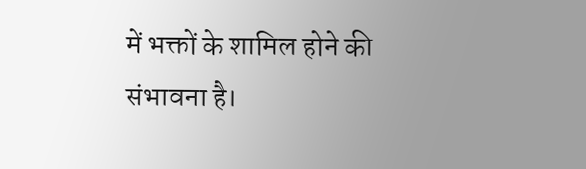में भक्तों के शामिल होने की संभावना है।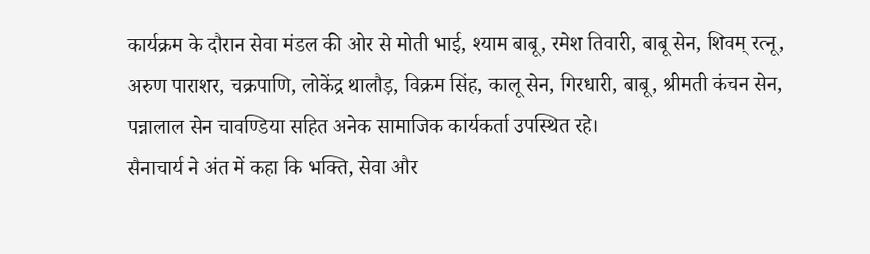कार्यक्रम के दौरान सेवा मंडल की ओर से मोती भाई, श्याम बाबू, रमेश तिवारी, बाबू सेन, शिवम् रत्नू, अरुण पाराशर, चक्रपाणि, लोकेंद्र थालौड़, विक्रम सिंह, कालू सेन, गिरधारी, बाबू, श्रीमती कंचन सेन, पन्नालाल सेन चावण्डिया सहित अनेक सामाजिक कार्यकर्ता उपस्थित रहे।
सैनाचार्य ने अंत में कहा कि भक्ति, सेवा और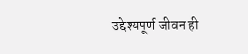उद्देश्यपूर्ण जीवन ही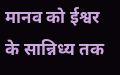मानव को ईश्वर के सान्निध्य तक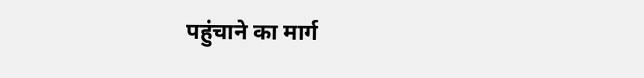पहुंचाने का मार्ग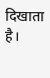दिखाता है।